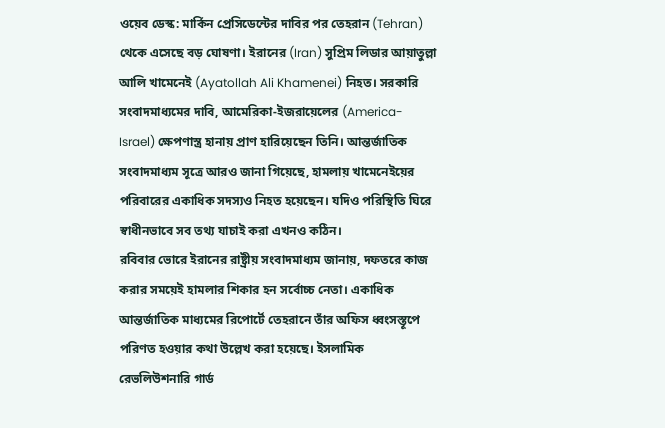ওয়েব ডেস্ক: মার্কিন প্রেসিডেন্টের দাবির পর তেহরান (Tehran) থেকে এসেছে বড় ঘোষণা। ইরানের (Iran) সুপ্রিম লিডার আয়াতুল্লা আলি খামেনেই (Ayatollah Ali Khamenei) নিহত। সরকারি সংবাদমাধ্যমের দাবি, আমেরিকা-ইজরায়েলের (America-Israel) ক্ষেপণাস্ত্র হানায় প্রাণ হারিয়েছেন তিনি। আন্তর্জাতিক সংবাদমাধ্যম সূত্রে আরও জানা গিয়েছে, হামলায় খামেনেইয়ের পরিবারের একাধিক সদস্যও নিহত হয়েছেন। যদিও পরিস্থিতি ঘিরে স্বাধীনভাবে সব তথ্য যাচাই করা এখনও কঠিন।
রবিবার ভোরে ইরানের রাষ্ট্রীয় সংবাদমাধ্যম জানায়, দফতরে কাজ করার সময়েই হামলার শিকার হন সর্বোচ্চ নেতা। একাধিক আন্তর্জাতিক মাধ্যমের রিপোর্টে তেহরানে তাঁর অফিস ধ্বংসস্তূপে পরিণত হওয়ার কথা উল্লেখ করা হয়েছে। ইসলামিক রেভলিউশনারি গার্ড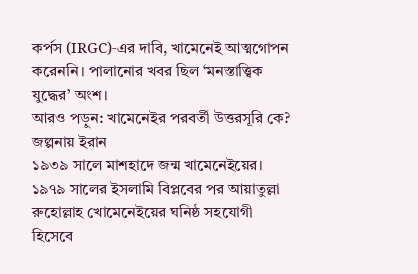কর্পস (IRGC)-এর দাবি, খামেনেই আত্মগোপন করেননি। পালানোর খবর ছিল ‘মনস্তাত্ত্বিক যুদ্ধের’ অংশ।
আরও পড়ুন: খামেনেইর পরবর্তী উত্তরসূরি কে? জল্পনায় ইরান
১৯৩৯ সালে মাশহাদে জন্ম খামেনেইয়ের। ১৯৭৯ সালের ইসলামি বিপ্লবের পর আয়াতুল্লা রুহোল্লাহ খোমেনেইয়ের ঘনিষ্ঠ সহযোগী হিসেবে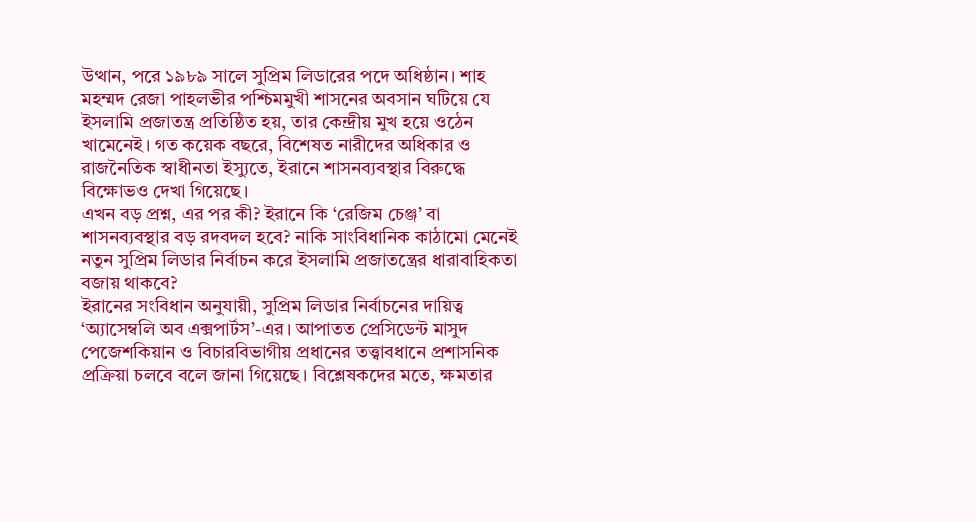উত্থান, পরে ১৯৮৯ সালে সুপ্রিম লিডারের পদে অধিষ্ঠান। শাহ মহম্মদ রেজা পাহলভীর পশ্চিমমুখী শাসনের অবসান ঘটিয়ে যে ইসলামি প্রজাতন্ত্র প্রতিষ্ঠিত হয়, তার কেন্দ্রীয় মুখ হয়ে ওঠেন খামেনেই। গত কয়েক বছরে, বিশেষত নারীদের অধিকার ও রাজনৈতিক স্বাধীনতা ইস্যুতে, ইরানে শাসনব্যবস্থার বিরুদ্ধে বিক্ষোভও দেখা গিয়েছে।
এখন বড় প্রশ্ন, এর পর কী? ইরানে কি ‘রেজিম চেঞ্জ’ বা শাসনব্যবস্থার বড় রদবদল হবে? নাকি সাংবিধানিক কাঠামো মেনেই নতুন সুপ্রিম লিডার নির্বাচন করে ইসলামি প্রজাতন্ত্রের ধারাবাহিকতা বজায় থাকবে?
ইরানের সংবিধান অনুযায়ী, সুপ্রিম লিডার নির্বাচনের দায়িত্ব ‘অ্যাসেম্বলি অব এক্সপার্টস’-এর। আপাতত প্রেসিডেন্ট মাসুদ পেজেশকিয়ান ও বিচারবিভাগীয় প্রধানের তত্ত্বাবধানে প্রশাসনিক প্রক্রিয়া চলবে বলে জানা গিয়েছে। বিশ্লেষকদের মতে, ক্ষমতার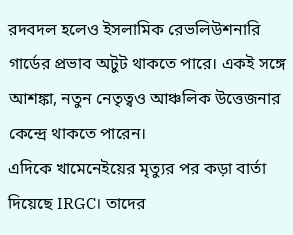রদবদল হলেও ইসলামিক রেভলিউশনারি গার্ডের প্রভাব অটুট থাকতে পারে। একই সঙ্গে আশঙ্কা, নতুন নেতৃত্বও আঞ্চলিক উত্তেজনার কেন্দ্রে থাকতে পারেন।
এদিকে খামেনেইয়ের মৃত্যুর পর কড়া বার্তা দিয়েছে IRGC। তাদের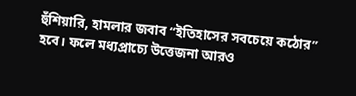হুঁশিয়ারি, হামলার জবাব “ইতিহাসের সবচেয়ে কঠোর” হবে। ফলে মধ্যপ্রাচ্যে উত্তেজনা আরও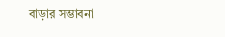বাড়ার সম্ভাবনা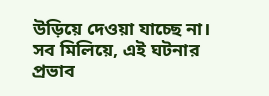উড়িয়ে দেওয়া যাচ্ছে না।
সব মিলিয়ে, এই ঘটনার প্রভাব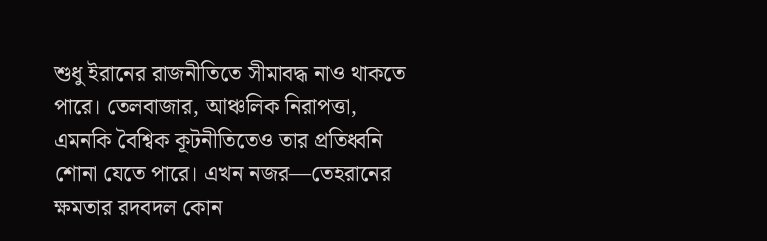শুধু ইরানের রাজনীতিতে সীমাবদ্ধ নাও থাকতে পারে। তেলবাজার, আঞ্চলিক নিরাপত্তা, এমনকি বৈশ্বিক কূটনীতিতেও তার প্রতিধ্বনি শোনা যেতে পারে। এখন নজর—তেহরানের ক্ষমতার রদবদল কোন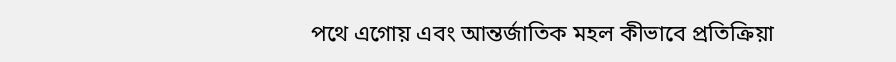পথে এগোয় এবং আন্তর্জাতিক মহল কীভাবে প্রতিক্রিয়া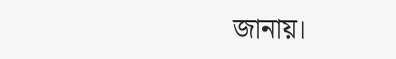জানায়।